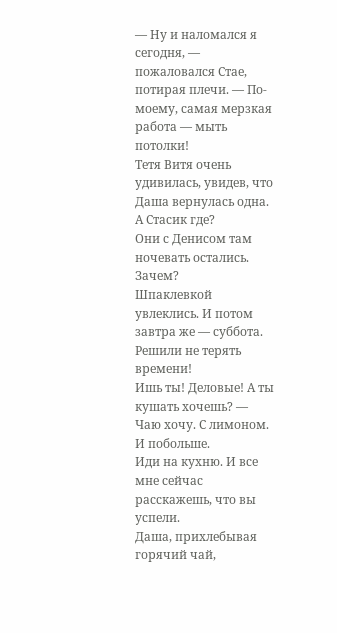— Ну и наломался я сегодня, — пожаловался Стае, потирая плечи. — По-моему, самая мерзкая работа — мыть потолки!
Тетя Витя очень удивилась, увидев, что Даша вернулась одна.
А Стасик где?
Они с Денисом там ночевать остались.
Зачем?
Шпаклевкой увлеклись. И потом завтра же — суббота. Решили не терять времени!
Ишь ты! Деловые! А ты кушать хочешь? — Чаю хочу. С лимоном. И побольше.
Иди на кухню. И все мне сейчас расскажешь, что вы успели.
Даша, прихлебывая горячий чай,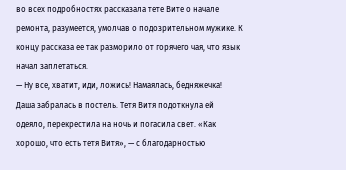во всех подробностях рассказала тете Вите о начале ремонта, разумеется, умолчав о подозрительном мужике. К концу рассказа ее так разморило от горячего чая, что язык начал заплетаться.
— Ну все, хватит, иди, ложись! Намаялась, бедняжечка!
Даша забралась в постель. Тетя Витя подоткнула ей одеяло, перекрестила на ночь и погасила свет. «Как хорошо, что есть тетя Витя», — с благодарностью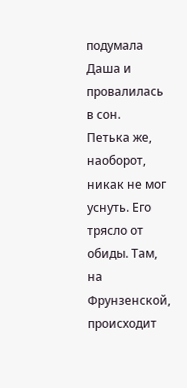подумала Даша и провалилась в сон.
Петька же, наоборот, никак не мог уснуть. Его трясло от обиды. Там, на Фрунзенской, происходит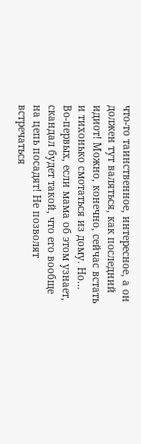что-то таинственное, интересное, а он должен тут валяться, как последний идиот! Можно, конечно, сейчас встать и тихонько смотаться из дому. Но… Во-первых, если мама об этом узнает, скандал будет такой, что его вообще на цепь посадят! Не позволят встречаться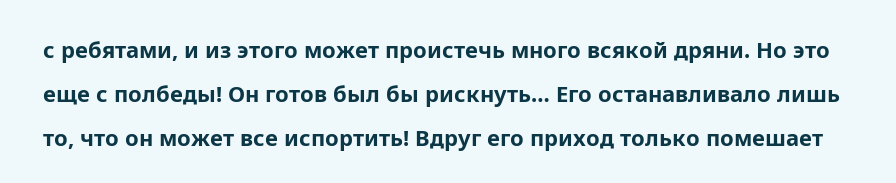с ребятами, и из этого может проистечь много всякой дряни. Но это еще с полбеды! Он готов был бы рискнуть… Его останавливало лишь то, что он может все испортить! Вдруг его приход только помешает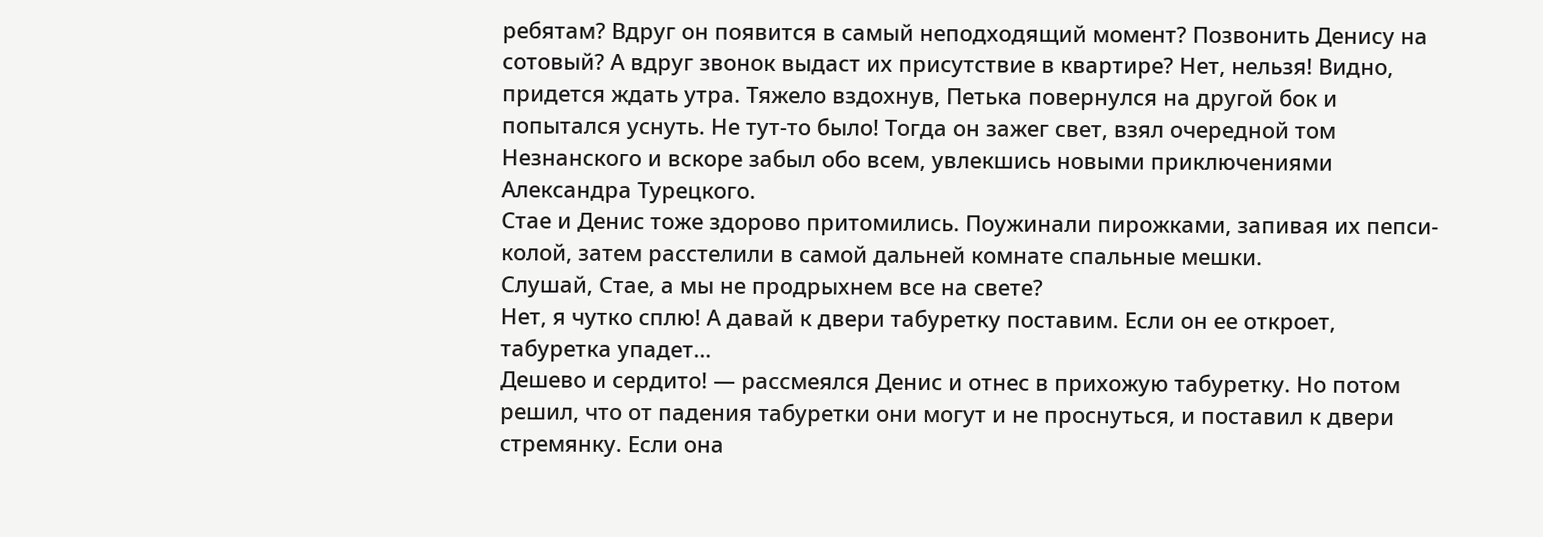ребятам? Вдруг он появится в самый неподходящий момент? Позвонить Денису на сотовый? А вдруг звонок выдаст их присутствие в квартире? Нет, нельзя! Видно, придется ждать утра. Тяжело вздохнув, Петька повернулся на другой бок и попытался уснуть. Не тут-то было! Тогда он зажег свет, взял очередной том Незнанского и вскоре забыл обо всем, увлекшись новыми приключениями Александра Турецкого.
Стае и Денис тоже здорово притомились. Поужинали пирожками, запивая их пепси-колой, затем расстелили в самой дальней комнате спальные мешки.
Слушай, Стае, а мы не продрыхнем все на свете?
Нет, я чутко сплю! А давай к двери табуретку поставим. Если он ее откроет, табуретка упадет…
Дешево и сердито! — рассмеялся Денис и отнес в прихожую табуретку. Но потом решил, что от падения табуретки они могут и не проснуться, и поставил к двери стремянку. Если она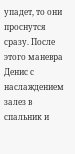упадет, то они проснутся сразу. После этого маневра Денис с наслаждением залез в спальник и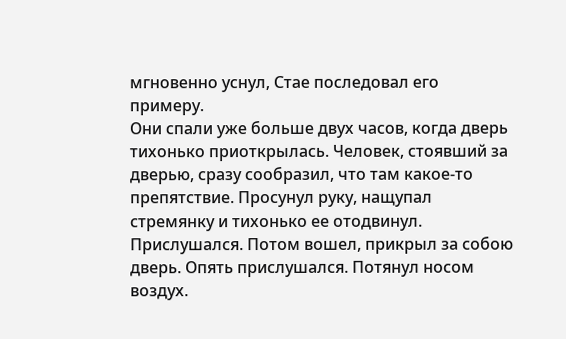мгновенно уснул, Стае последовал его примеру.
Они спали уже больше двух часов, когда дверь тихонько приоткрылась. Человек, стоявший за дверью, сразу сообразил, что там какое-то препятствие. Просунул руку, нащупал стремянку и тихонько ее отодвинул. Прислушался. Потом вошел, прикрыл за собою дверь. Опять прислушался. Потянул носом воздух.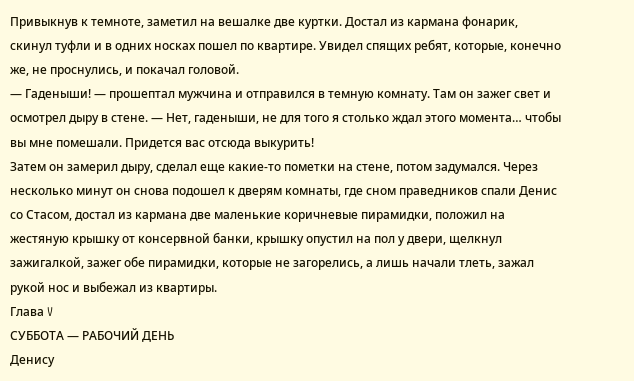Привыкнув к темноте, заметил на вешалке две куртки. Достал из кармана фонарик, скинул туфли и в одних носках пошел по квартире. Увидел спящих ребят, которые, конечно же, не проснулись, и покачал головой.
— Гаденыши! — прошептал мужчина и отправился в темную комнату. Там он зажег свет и осмотрел дыру в стене. — Нет, гаденыши, не для того я столько ждал этого момента… чтобы вы мне помешали. Придется вас отсюда выкурить!
Затем он замерил дыру, сделал еще какие-то пометки на стене, потом задумался. Через несколько минут он снова подошел к дверям комнаты, где сном праведников спали Денис со Стасом, достал из кармана две маленькие коричневые пирамидки, положил на жестяную крышку от консервной банки, крышку опустил на пол у двери, щелкнул зажигалкой, зажег обе пирамидки, которые не загорелись, а лишь начали тлеть, зажал рукой нос и выбежал из квартиры.
Глава V
СУББОТА — РАБОЧИЙ ДЕНЬ
Денису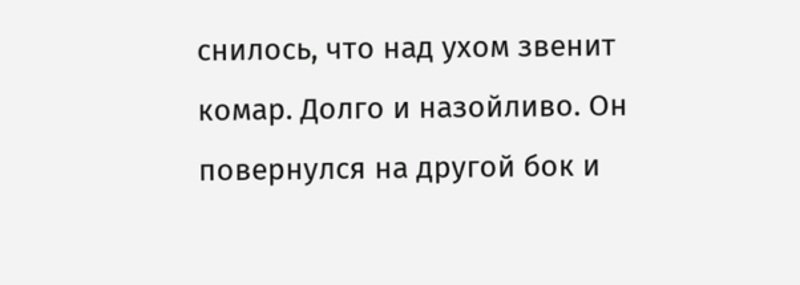снилось, что над ухом звенит комар. Долго и назойливо. Он повернулся на другой бок и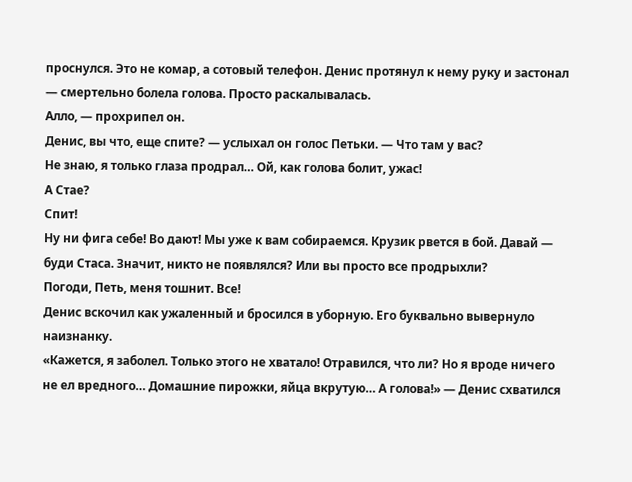проснулся. Это не комар, а сотовый телефон. Денис протянул к нему руку и застонал — смертельно болела голова. Просто раскалывалась.
Алло, — прохрипел он.
Денис, вы что, еще спите? — услыхал он голос Петьки. — Что там у вас?
Не знаю, я только глаза продрал… Ой, как голова болит, ужас!
А Стае?
Спит!
Ну ни фига себе! Во дают! Мы уже к вам собираемся. Крузик рвется в бой. Давай — буди Стаса. Значит, никто не появлялся? Или вы просто все продрыхли?
Погоди, Петь, меня тошнит. Все!
Денис вскочил как ужаленный и бросился в уборную. Его буквально вывернуло наизнанку.
«Кажется, я заболел. Только этого не хватало! Отравился, что ли? Но я вроде ничего не ел вредного… Домашние пирожки, яйца вкрутую… А голова!» — Денис схватился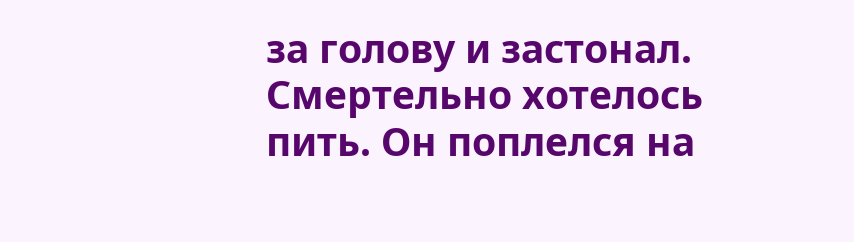за голову и застонал. Смертельно хотелось пить. Он поплелся на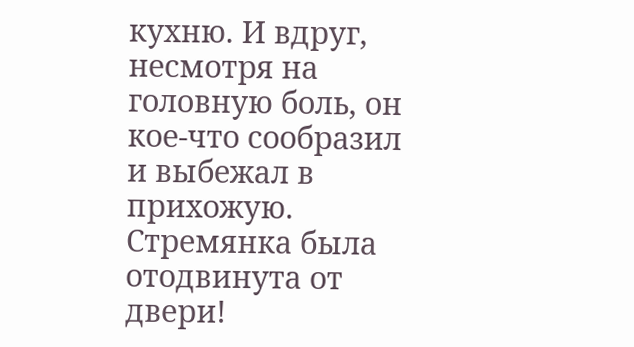кухню. И вдруг, несмотря на головную боль, он кое-что сообразил и выбежал в прихожую. Стремянка была отодвинута от двери!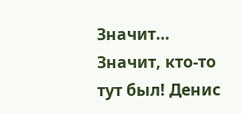Значит… Значит, кто-то тут был! Денис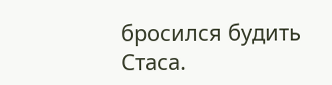бросился будить Стаса.